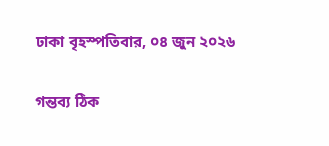ঢাকা বৃহস্পতিবার, ০৪ জুন ২০২৬

গন্তব্য ঠিক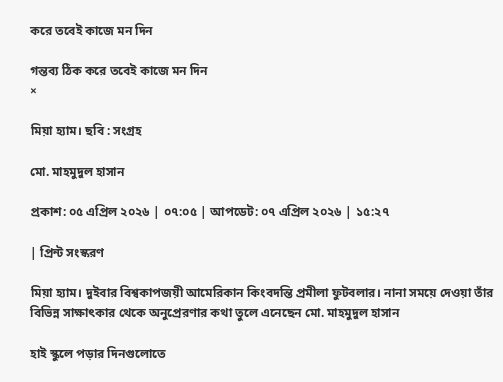করে তবেই কাজে মন দিন

গন্তব্য ঠিক করে তবেই কাজে মন দিন
×

মিয়া হ্যাম। ছবি : সংগ্রহ

মো. মাহমুদুল হাসান

প্রকাশ: ০৫ এপ্রিল ২০২৬ | ০৭:০৫ | আপডেট: ০৭ এপ্রিল ২০২৬ | ১৫:২৭

| প্রিন্ট সংস্করণ

মিয়া হ্যাম। দুইবার বিশ্বকাপজয়ী আমেরিকান কিংবদন্তি প্রমীলা ফুটবলার। নানা সময়ে দেওয়া তাঁর বিভিন্ন সাক্ষাৎকার থেকে অনুপ্রেরণার কথা তুলে এনেছেন মো. মাহমুদুল হাসান

হাই স্কুলে পড়ার দিনগুলোতে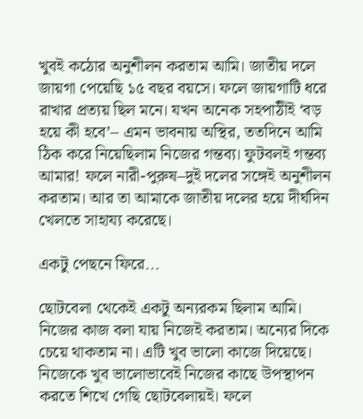খুবই কঠোর অনুশীলন করতাম আমি। জাতীয় দলে জায়গা পেয়েছি ১৫ বছর বয়সে। ফলে জায়গাটি ধরে রাখার প্রত্যয় ছিল মনে। যখন অনেক সহপাঠীই ‘বড় হয়ে কী হবে’– এমন ভাবনায় অস্থির, ততদিনে আমি ঠিক করে নিয়েছিলাম নিজের গন্তব্য। ফুটবলই গন্তব্য আমার! ফলে নারী-পুরুষ–দুই দলের সঙ্গেই অনুশীলন করতাম। আর তা আমাকে জাতীয় দলের হয়ে দীর্ঘদিন খেলতে সাহায্য করেছে।

একটু পেছনে ফিরে...

ছোটবেলা থেকেই একটু অন্যরকম ছিলাম আমি। নিজের কাজ বলা যায় নিজেই করতাম। অন্যের দিকে চেয়ে থাকতাম না। এটি খুব ভালো কাজে দিয়েছে। নিজেকে খুব ভালোভাবেই নিজের কাছে উপস্থাপন করতে শিখে গেছি ছোটবেলায়ই। ফলে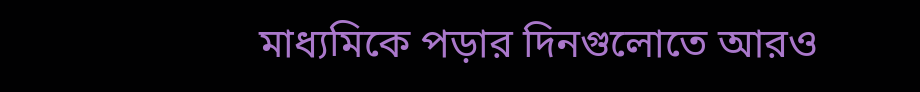মাধ্যমিকে পড়ার দিনগুলোতে আরও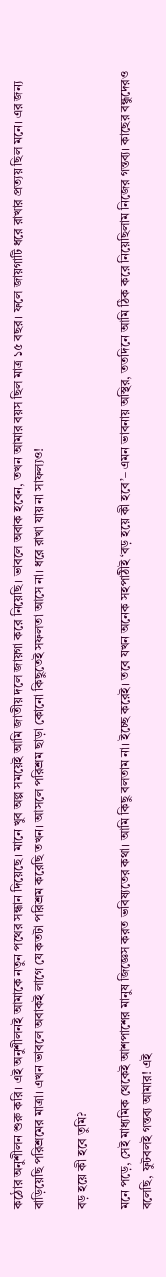কঠোর অনুশীলন শুরু করি। এই অনুশীলনই আমাকে নতুন পথের সন্ধান দিয়েছে। মানে খুব অল্প সময়েই আমি জাতীয় দলে জায়গা করে নিয়েছি। ভাবলে অবাক হবেন, তখন আমার বয়স ছিল মাত্র ১৫ বছর। ফলে জায়গাটি ধরে রাখার প্রত্যয় ছিল মনে। এর জন্য বাড়িয়েছি পরিশ্রমের মাত্রা। এখন ভাবলে অবাকই লাগে যে কতটা পরিশ্রম করেছি তখন। আসলে পরিশ্রম ছাড়া কোনো কিছুতেই সফলতা আসে না। ধরে রাখা যায় না সাফল্যও!

বড় হয়ে কী হবে তুমি?

মনে পড়ে, সেই মাধ্যমিক থেকেই আশপাশের মানুষ জিজ্ঞেস করত ভবিষ্যতের কথা। আমি কিছু বলতাম না। ইচ্ছে করেই। তবে যখন অনেক সহপাঠীই ‘বড় হয়ে কী হবে’– এমন ভাবনায় অস্থির, ততদিনে আমি ঠিক করে নিয়েছিলাম নিজের গন্তব্য। কাছের বন্ধুদেরও বলেছি, ফুটবলই গন্তব্য আমার! এই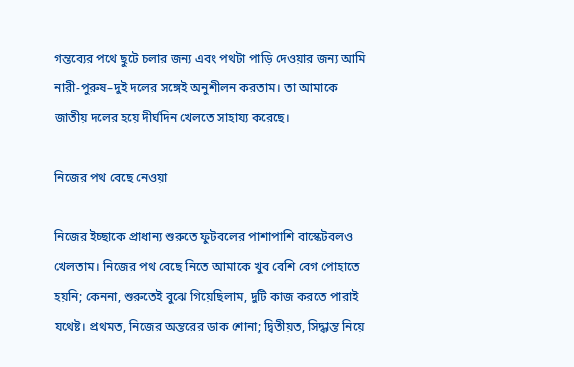গন্তব্যের পথে ছুটে চলার জন্য এবং পথটা পাড়ি দেওয়ার জন্য আমি নারী-পুরুষ–দুই দলের সঙ্গেই অনুশীলন করতাম। তা আমাকে জাতীয় দলের হয়ে দীর্ঘদিন খেলতে সাহায্য করেছে।

নিজের পথ বেছে নেওয়া

নিজের ইচ্ছাকে প্রাধান্য শুরুতে ফুটবলের পাশাপাশি বাস্কেটবলও খেলতাম। নিজের পথ বেছে নিতে আমাকে খুব বেশি বেগ পোহাতে হয়নি; কেননা, শুরুতেই বুঝে গিয়েছিলাম, দুটি কাজ করতে পারাই যথেষ্ট। প্রথমত, নিজের অন্তরের ডাক শোনা; দ্বিতীয়ত, সিদ্ধান্ত নিয়ে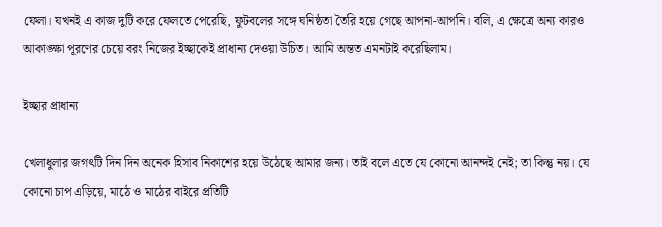ফেলা। যখনই এ কাজ দুটি করে ফেলতে পেরেছি, ফুটবলের সঙ্গে ঘনিষ্ঠতা তৈরি হয়ে গেছে আপনা-আপনি। বলি, এ ক্ষেত্রে অন্য কারও আকাঙ্ক্ষা পূরণের চেয়ে বরং নিজের ইচ্ছাকেই প্রাধান্য দেওয়া উচিত। আমি অন্তত এমনটাই করেছিলাম।

ইচ্ছার প্রাধান্য

খেলাধুলার জগৎটি দিন দিন অনেক হিসাব নিকাশের হয়ে উঠেছে আমার জন্য। তাই বলে এতে যে কোনো আনন্দই নেই; তা কিন্তু নয়। যে কোনো চাপ এড়িয়ে, মাঠে ও মাঠের বাইরে প্রতিটি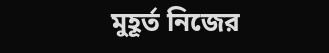মুহূর্ত নিজের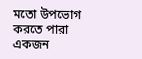মতো উপভোগ করতে পারা একজন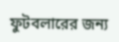ফুটবলারের জন্য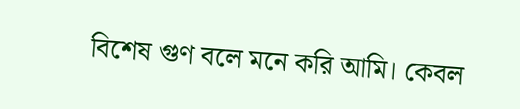বিশেষ গুণ বলে মনে করি আমি। কেবল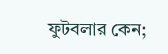ফুটবলার কেন;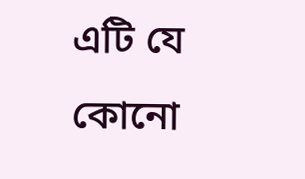এটি যে কোনো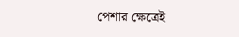পেশার ক্ষেত্রেই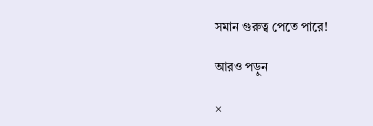সমান গুরুত্ব পেতে পারে!

আরও পড়ুন

×